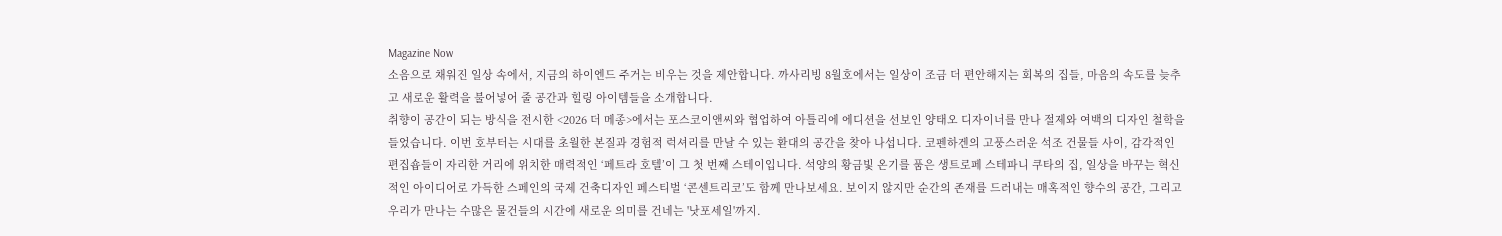Magazine Now
소음으로 채워진 일상 속에서, 지금의 하이엔드 주거는 비우는 것을 제안합니다. 까사리빙 8월호에서는 일상이 조금 더 편안해지는 회복의 집들, 마음의 속도를 늦추고 새로운 활력을 불어넣어 줄 공간과 힐링 아이템들을 소개합니다.
취향이 공간이 되는 방식을 전시한 <2026 더 메종>에서는 포스코이앤씨와 협업하여 아틀리에 에디션을 선보인 양태오 디자이너를 만나 절제와 여백의 디자인 철학을 들었습니다. 이번 호부터는 시대를 초월한 본질과 경험적 럭셔리를 만날 수 있는 환대의 공간을 찾아 나섭니다. 코펜하겐의 고풍스러운 석조 건물들 사이, 감각적인 편집숍들이 자리한 거리에 위치한 매력적인 ‘페트라 호텔’이 그 첫 번째 스테이입니다. 석양의 황금빛 온기를 품은 생트로페 스테파니 쿠타의 집, 일상을 바꾸는 혁신적인 아이디어로 가득한 스페인의 국제 건축디자인 페스티벌 ‘콘센트리코’도 함께 만나보세요. 보이지 않지만 순간의 존재를 드러내는 매혹적인 향수의 공간, 그리고 우리가 만나는 수많은 물건들의 시간에 새로운 의미를 건네는 '낫포세일'까지.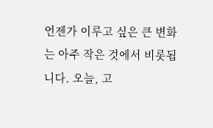언젠가 이루고 싶은 큰 변화는 아주 작은 것에서 비롯됩니다. 오늘, 고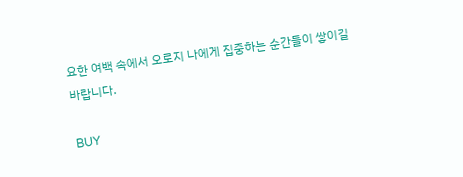요한 여백 속에서 오로지 나에게 집중하는 순간들이 쌓이길 바랍니다.

BUY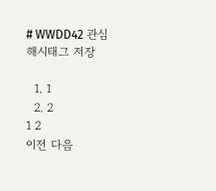# WWDD42 관심해시태그 저장

  1. 1
  2. 2
1 2
이전 다음